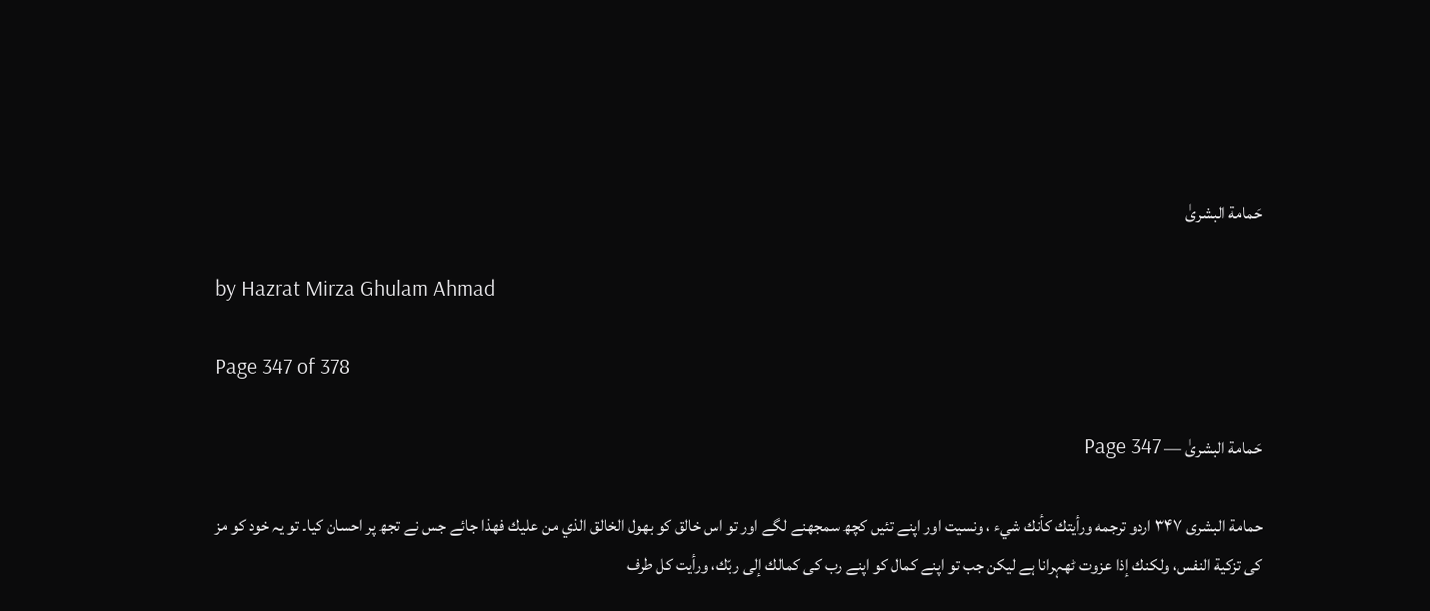حَمامة البشریٰ

by Hazrat Mirza Ghulam Ahmad

Page 347 of 378

حَمامة البشریٰ — Page 347

حمامة البشرى ۳۴۷ اردو ترجمه ورأيتك كأنك شيء ، ونسيت اور اپنے تئیں کچھ سمجھنے لگے اور تو اس خالق کو بھول الخالق الذي من عليك فهذا جائے جس نے تجھ پر احسان کیا۔ تو یہ خود کو مز کی تزكية النفس، ولكنك إذا عزوت ٹھہرانا ہے لیکن جب تو اپنے کمال کو اپنے رب کی كمالك إلى ربّك، ورأيت كل طرف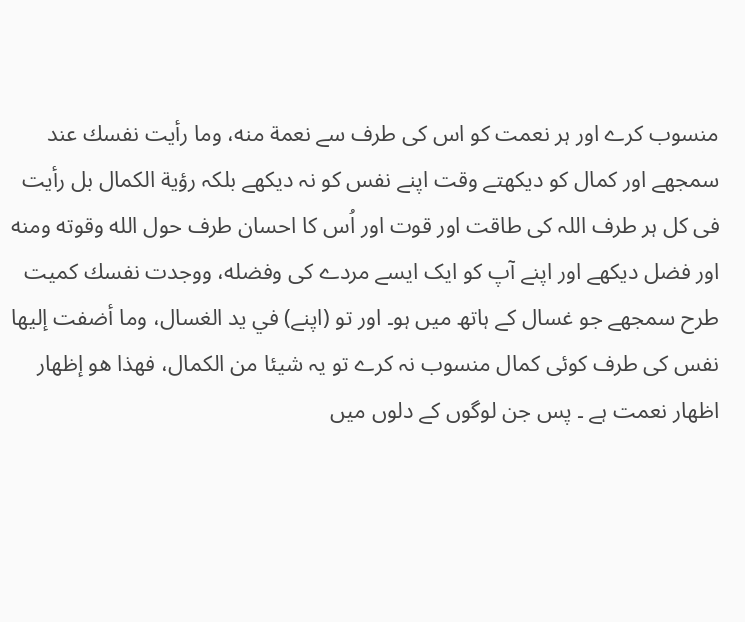منسوب کرے اور ہر نعمت کو اس کی طرف سے نعمة منه، وما رأيت نفسك عند سمجھے اور کمال کو دیکھتے وقت اپنے نفس کو نہ دیکھے بلکہ رؤية الكمال بل رأيت فی کل ہر طرف اللہ کی طاقت اور قوت اور اُس کا احسان طرف حول الله وقوته ومنه اور فضل دیکھے اور اپنے آپ کو ایک ایسے مردے کی وفضله، ووجدت نفسك كميت طرح سمجھے جو غسال کے ہاتھ میں ہو۔ اور تو (اپنے) في يد الغسال، وما أضفت إليها نفس کی طرف کوئی کمال منسوب نہ کرے تو یہ شيئا من الكمال، فهذا هو إظهار اظهار نعمت ہے ۔ پس جن لوگوں کے دلوں میں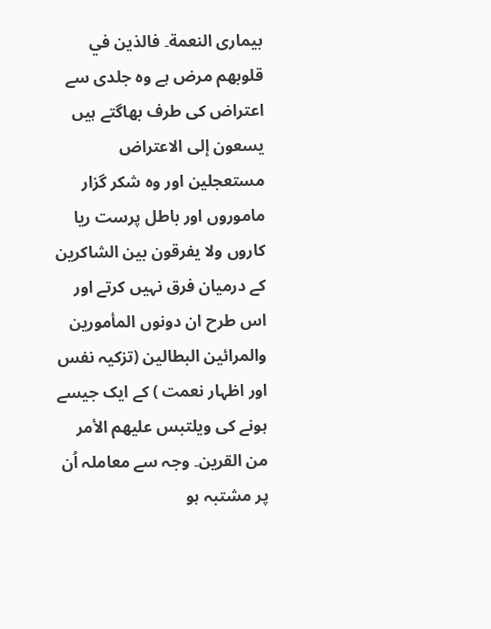بیماری النعمة۔ فالذين في قلوبهم مرض ہے وہ جلدی سے اعتراض کی طرف بھاگتے ہیں يسعون إلى الاعتراض مستعجلين اور وہ شکر گزار ماموروں اور باطل پرست ریا کاروں ولا يفرقون بين الشاکرین کے درمیان فرق نہیں کرتے اور اس طرح ان دونوں المأمورين والمرائين البطالين (تزکیہ نفس اور اظہار نعمت ) کے ایک جیسے ہونے کی ويلتبس عليهم الأمر من القرين۔ وجہ سے معاملہ اُن پر مشتبہ ہو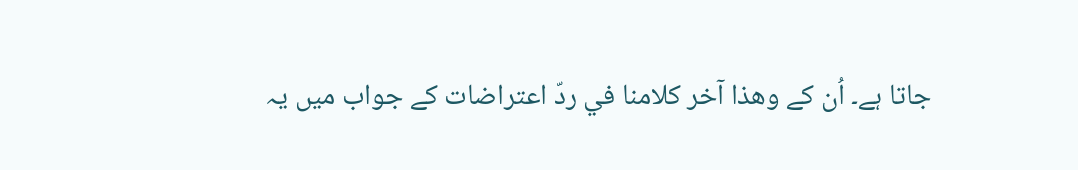جاتا ہے۔ اُن کے وهذا آخر كلامنا في ردّ اعتراضات کے جواب میں یہ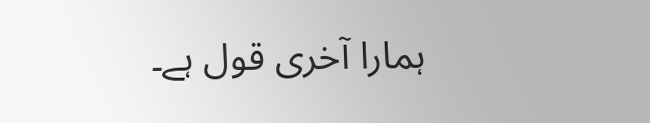ہمارا آخری قول ہے۔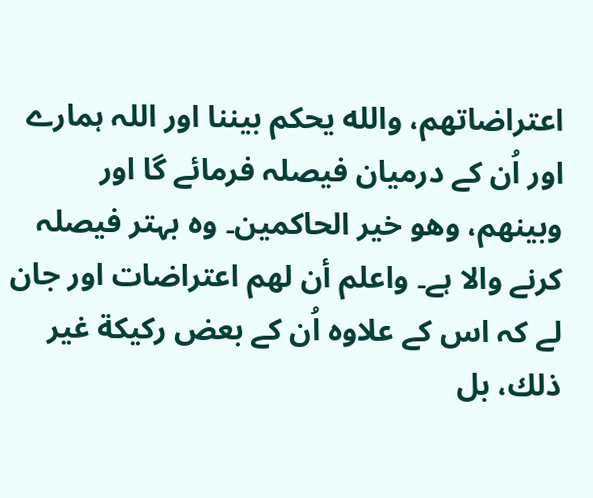اعتراضاتهم، والله يحكم بيننا اور اللہ ہمارے اور اُن کے درمیان فیصلہ فرمائے گا اور وبينهم، وهو خير الحاكمين۔ وہ بہتر فیصلہ کرنے والا ہے۔ واعلم أن لهم اعتراضات اور جان لے کہ اس کے علاوہ اُن کے بعض ركيكة غير ذلك، بل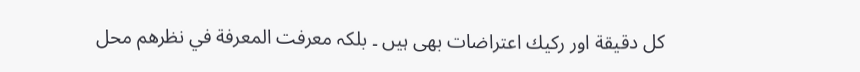كل دقيقة اور ركيك اعتراضات بھی ہیں ۔ بلکہ معرفت المعرفة في نظرهم محل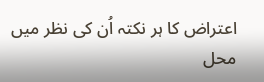اعتراض کا ہر نکتہ اُن کی نظر میں محل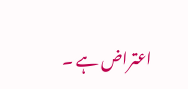اعتراض ہے ۔